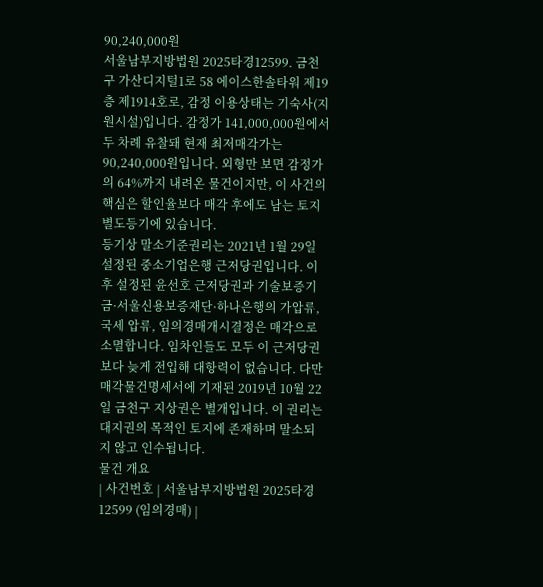90,240,000원
서울남부지방법원 2025타경12599. 금천구 가산디지털1로 58 에이스한솔타워 제19층 제1914호로, 감정 이용상태는 기숙사(지원시설)입니다. 감정가 141,000,000원에서 두 차례 유찰돼 현재 최저매각가는 90,240,000원입니다. 외형만 보면 감정가의 64%까지 내려온 물건이지만, 이 사건의 핵심은 할인율보다 매각 후에도 남는 토지 별도등기에 있습니다.
등기상 말소기준권리는 2021년 1월 29일 설정된 중소기업은행 근저당권입니다. 이후 설정된 윤선호 근저당권과 기술보증기금·서울신용보증재단·하나은행의 가압류, 국세 압류, 임의경매개시결정은 매각으로 소멸합니다. 임차인들도 모두 이 근저당권보다 늦게 전입해 대항력이 없습니다. 다만 매각물건명세서에 기재된 2019년 10월 22일 금천구 지상권은 별개입니다. 이 권리는 대지권의 목적인 토지에 존재하며 말소되지 않고 인수됩니다.
물건 개요
| 사건번호 | 서울남부지방법원 2025타경12599 (임의경매) |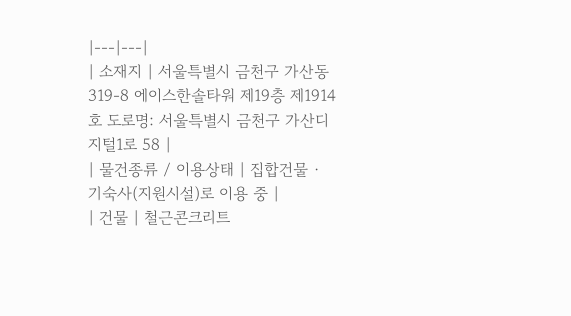|---|---|
| 소재지 | 서울특별시 금천구 가산동 319-8 에이스한솔타워 제19층 제1914호 도로명: 서울특별시 금천구 가산디지털1로 58 |
| 물건종류 / 이용상태 | 집합건물 · 기숙사(지원시설)로 이용 중 |
| 건물 | 철근콘크리트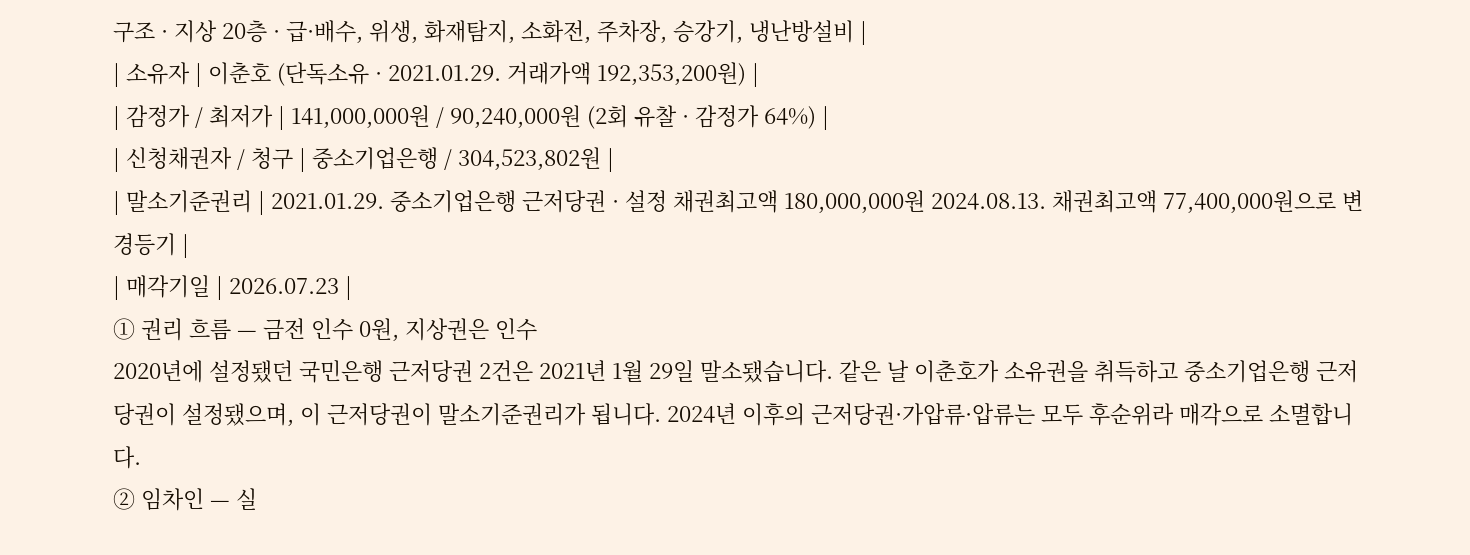구조 · 지상 20층 · 급·배수, 위생, 화재탐지, 소화전, 주차장, 승강기, 냉난방설비 |
| 소유자 | 이춘호 (단독소유 · 2021.01.29. 거래가액 192,353,200원) |
| 감정가 / 최저가 | 141,000,000원 / 90,240,000원 (2회 유찰 · 감정가 64%) |
| 신청채권자 / 청구 | 중소기업은행 / 304,523,802원 |
| 말소기준권리 | 2021.01.29. 중소기업은행 근저당권 · 설정 채권최고액 180,000,000원 2024.08.13. 채권최고액 77,400,000원으로 변경등기 |
| 매각기일 | 2026.07.23 |
① 권리 흐름 — 금전 인수 0원, 지상권은 인수
2020년에 설정됐던 국민은행 근저당권 2건은 2021년 1월 29일 말소됐습니다. 같은 날 이춘호가 소유권을 취득하고 중소기업은행 근저당권이 설정됐으며, 이 근저당권이 말소기준권리가 됩니다. 2024년 이후의 근저당권·가압류·압류는 모두 후순위라 매각으로 소멸합니다.
② 임차인 — 실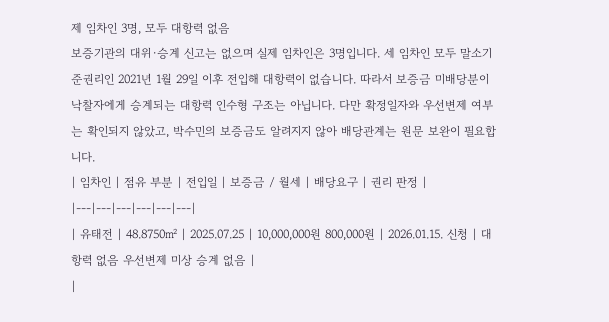제 임차인 3명, 모두 대항력 없음
보증기관의 대위·승계 신고는 없으며 실제 임차인은 3명입니다. 세 임차인 모두 말소기준권리인 2021년 1월 29일 이후 전입해 대항력이 없습니다. 따라서 보증금 미배당분이 낙찰자에게 승계되는 대항력 인수형 구조는 아닙니다. 다만 확정일자와 우선변제 여부는 확인되지 않았고, 박수민의 보증금도 알려지지 않아 배당관계는 원문 보완이 필요합니다.
| 임차인 | 점유 부분 | 전입일 | 보증금 / 월세 | 배당요구 | 권리 판정 |
|---|---|---|---|---|---|
| 유태전 | 48.8750㎡ | 2025.07.25 | 10,000,000원 800,000원 | 2026.01.15. 신청 | 대항력 없음 우선변제 미상 승계 없음 |
|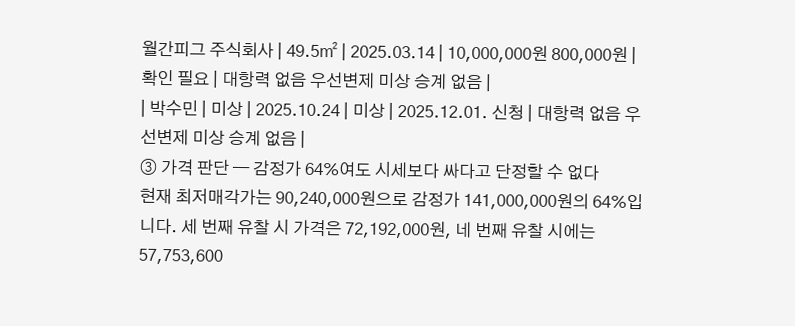월간피그 주식회사 | 49.5㎡ | 2025.03.14 | 10,000,000원 800,000원 | 확인 필요 | 대항력 없음 우선변제 미상 승계 없음 |
| 박수민 | 미상 | 2025.10.24 | 미상 | 2025.12.01. 신청 | 대항력 없음 우선변제 미상 승계 없음 |
③ 가격 판단 — 감정가 64%여도 시세보다 싸다고 단정할 수 없다
현재 최저매각가는 90,240,000원으로 감정가 141,000,000원의 64%입니다. 세 번째 유찰 시 가격은 72,192,000원, 네 번째 유찰 시에는 57,753,600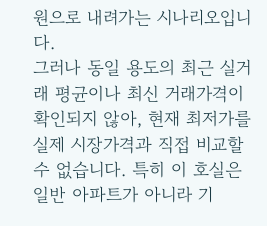원으로 내려가는 시나리오입니다.
그러나 동일 용도의 최근 실거래 평균이나 최신 거래가격이 확인되지 않아, 현재 최저가를 실제 시장가격과 직접 비교할 수 없습니다. 특히 이 호실은 일반 아파트가 아니라 기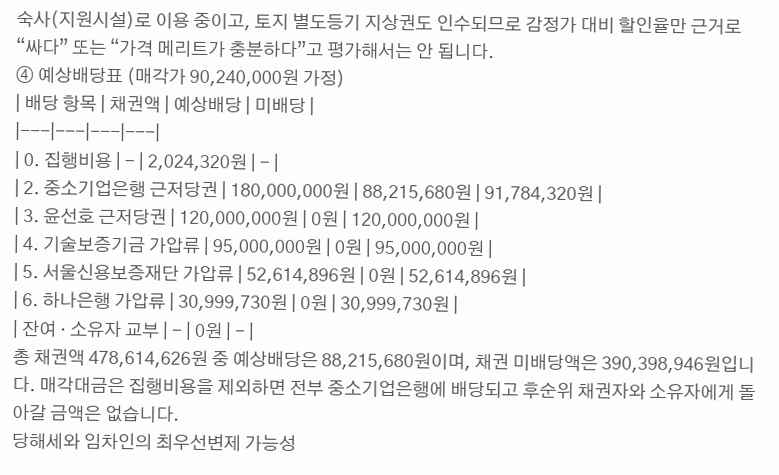숙사(지원시설)로 이용 중이고, 토지 별도등기 지상권도 인수되므로 감정가 대비 할인율만 근거로 “싸다” 또는 “가격 메리트가 충분하다”고 평가해서는 안 됩니다.
④ 예상배당표 (매각가 90,240,000원 가정)
| 배당 항목 | 채권액 | 예상배당 | 미배당 |
|---|---|---|---|
| 0. 집행비용 | - | 2,024,320원 | - |
| 2. 중소기업은행 근저당권 | 180,000,000원 | 88,215,680원 | 91,784,320원 |
| 3. 윤선호 근저당권 | 120,000,000원 | 0원 | 120,000,000원 |
| 4. 기술보증기금 가압류 | 95,000,000원 | 0원 | 95,000,000원 |
| 5. 서울신용보증재단 가압류 | 52,614,896원 | 0원 | 52,614,896원 |
| 6. 하나은행 가압류 | 30,999,730원 | 0원 | 30,999,730원 |
| 잔여 · 소유자 교부 | - | 0원 | - |
총 채권액 478,614,626원 중 예상배당은 88,215,680원이며, 채권 미배당액은 390,398,946원입니다. 매각대금은 집행비용을 제외하면 전부 중소기업은행에 배당되고 후순위 채권자와 소유자에게 돌아갈 금액은 없습니다.
당해세와 임차인의 최우선변제 가능성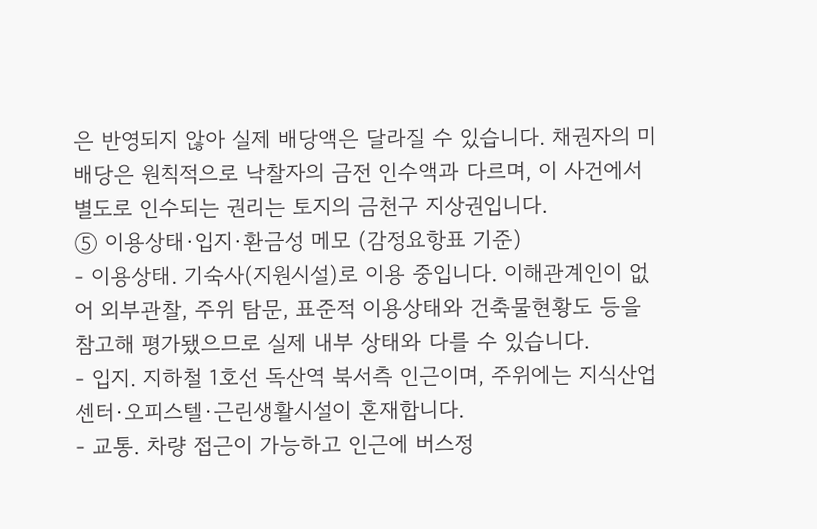은 반영되지 않아 실제 배당액은 달라질 수 있습니다. 채권자의 미배당은 원칙적으로 낙찰자의 금전 인수액과 다르며, 이 사건에서 별도로 인수되는 권리는 토지의 금천구 지상권입니다.
⑤ 이용상태·입지·환금성 메모 (감정요항표 기준)
- 이용상태. 기숙사(지원시설)로 이용 중입니다. 이해관계인이 없어 외부관찰, 주위 탐문, 표준적 이용상태와 건축물현황도 등을 참고해 평가됐으므로 실제 내부 상태와 다를 수 있습니다.
- 입지. 지하철 1호선 독산역 북서측 인근이며, 주위에는 지식산업센터·오피스텔·근린생활시설이 혼재합니다.
- 교통. 차량 접근이 가능하고 인근에 버스정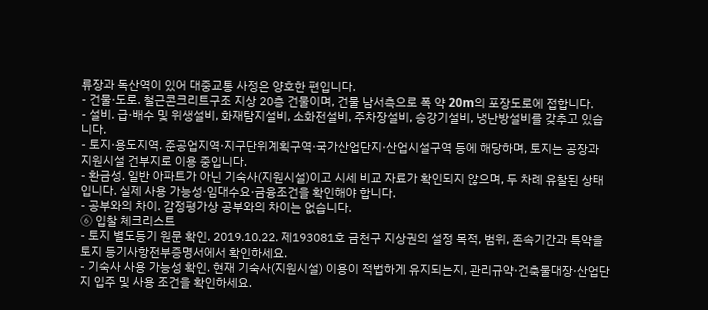류장과 독산역이 있어 대중교통 사정은 양호한 편입니다.
- 건물·도로. 철근콘크리트구조 지상 20층 건물이며, 건물 남서측으로 폭 약 20m의 포장도로에 접합니다.
- 설비. 급·배수 및 위생설비, 화재탐지설비, 소화전설비, 주차장설비, 승강기설비, 냉난방설비를 갖추고 있습니다.
- 토지·용도지역. 준공업지역·지구단위계획구역·국가산업단지·산업시설구역 등에 해당하며, 토지는 공장과 지원시설 건부지로 이용 중입니다.
- 환금성. 일반 아파트가 아닌 기숙사(지원시설)이고 시세 비교 자료가 확인되지 않으며, 두 차례 유찰된 상태입니다. 실제 사용 가능성·임대수요·금융조건을 확인해야 합니다.
- 공부와의 차이. 감정평가상 공부와의 차이는 없습니다.
⑥ 입찰 체크리스트
- 토지 별도등기 원문 확인. 2019.10.22. 제193081호 금천구 지상권의 설정 목적, 범위, 존속기간과 특약을 토지 등기사항전부증명서에서 확인하세요.
- 기숙사 사용 가능성 확인. 현재 기숙사(지원시설) 이용이 적법하게 유지되는지, 관리규약·건축물대장·산업단지 입주 및 사용 조건을 확인하세요.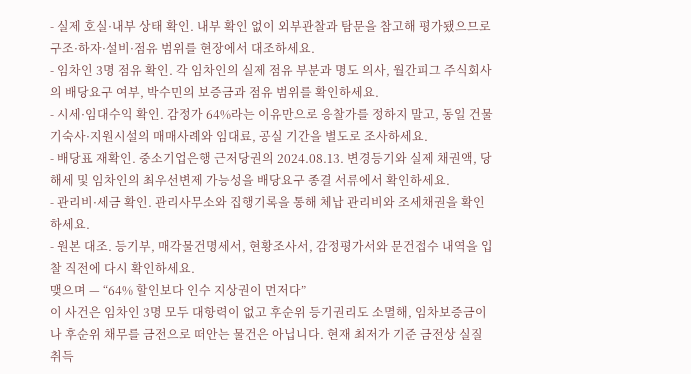- 실제 호실·내부 상태 확인. 내부 확인 없이 외부관찰과 탐문을 참고해 평가됐으므로 구조·하자·설비·점유 범위를 현장에서 대조하세요.
- 임차인 3명 점유 확인. 각 임차인의 실제 점유 부분과 명도 의사, 월간피그 주식회사의 배당요구 여부, 박수민의 보증금과 점유 범위를 확인하세요.
- 시세·임대수익 확인. 감정가 64%라는 이유만으로 응찰가를 정하지 말고, 동일 건물 기숙사·지원시설의 매매사례와 임대료, 공실 기간을 별도로 조사하세요.
- 배당표 재확인. 중소기업은행 근저당권의 2024.08.13. 변경등기와 실제 채권액, 당해세 및 임차인의 최우선변제 가능성을 배당요구 종결 서류에서 확인하세요.
- 관리비·세금 확인. 관리사무소와 집행기록을 통해 체납 관리비와 조세채권을 확인하세요.
- 원본 대조. 등기부, 매각물건명세서, 현황조사서, 감정평가서와 문건접수 내역을 입찰 직전에 다시 확인하세요.
맺으며 — “64% 할인보다 인수 지상권이 먼저다”
이 사건은 임차인 3명 모두 대항력이 없고 후순위 등기권리도 소멸해, 임차보증금이나 후순위 채무를 금전으로 떠안는 물건은 아닙니다. 현재 최저가 기준 금전상 실질취득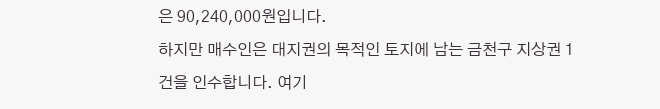은 90,240,000원입니다.
하지만 매수인은 대지권의 목적인 토지에 남는 금천구 지상권 1건을 인수합니다. 여기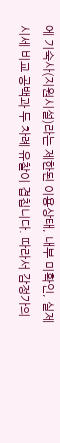에 기숙사(지원시설)라는 제한된 이용상태, 내부 미확인, 실제 시세 비교 공백과 두 차례 유찰이 겹칩니다. 따라서 감정가의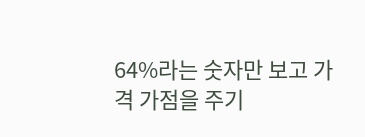64%라는 숫자만 보고 가격 가점을 주기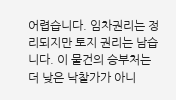어렵습니다. 임차권리는 정리되지만 토지 권리는 남습니다. 이 물건의 승부처는 더 낮은 낙찰가가 아니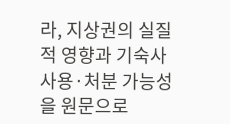라, 지상권의 실질적 영향과 기숙사 사용·처분 가능성을 원문으로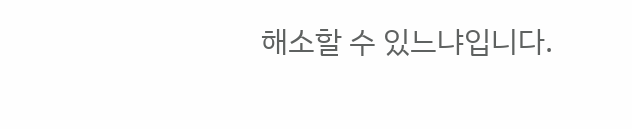해소할 수 있느냐입니다.